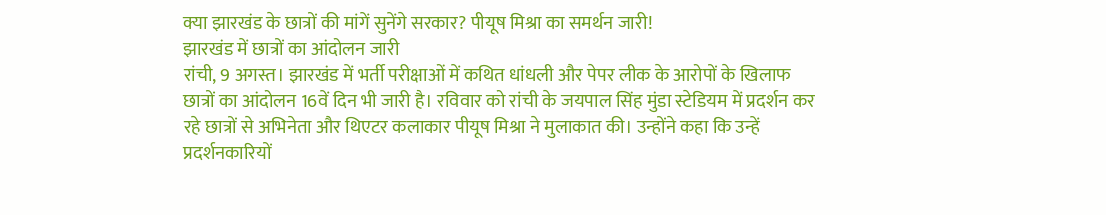क्या झारखंड के छात्रों की मांगें सुनेंगे सरकार? पीयूष मिश्रा का समर्थन जारी!
झारखंड में छात्रों का आंदोलन जारी
रांची, 9 अगस्त। झारखंड में भर्ती परीक्षाओं में कथित धांधली और पेपर लीक के आरोपों के खिलाफ छात्रों का आंदोलन 16वें दिन भी जारी है। रविवार को रांची के जयपाल सिंह मुंडा स्टेडियम में प्रदर्शन कर रहे छात्रों से अभिनेता और थिएटर कलाकार पीयूष मिश्रा ने मुलाकात की। उन्होंने कहा कि उन्हें प्रदर्शनकारियों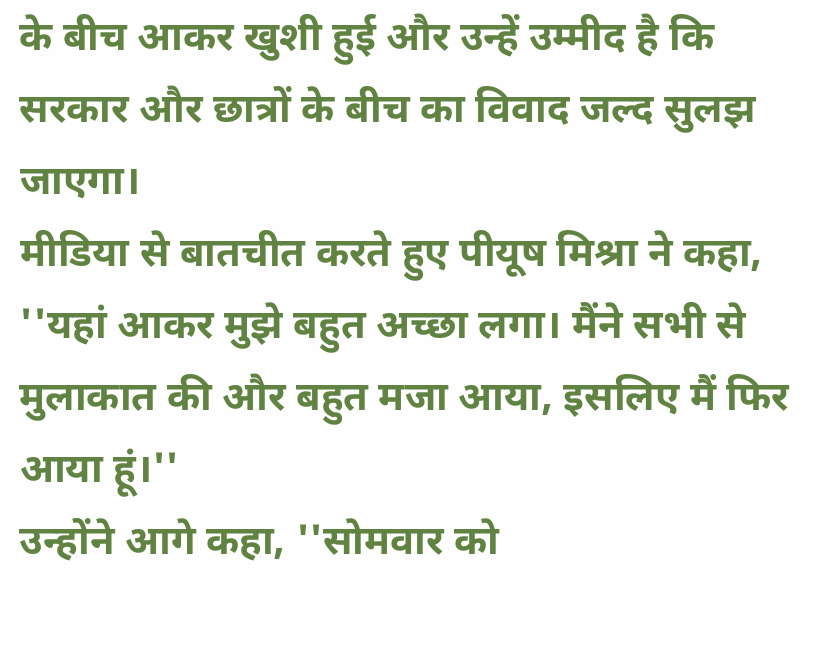के बीच आकर खुशी हुई और उन्हें उम्मीद है कि सरकार और छात्रों के बीच का विवाद जल्द सुलझ जाएगा।
मीडिया से बातचीत करते हुए पीयूष मिश्रा ने कहा, ''यहां आकर मुझे बहुत अच्छा लगा। मैंने सभी से मुलाकात की और बहुत मजा आया, इसलिए मैं फिर आया हूं।''
उन्होंने आगे कहा, ''सोमवार को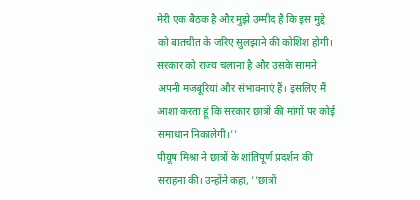मेरी एक बैठक है और मुझे उम्मीद है कि इस मुद्दे को बातचीत के जरिए सुलझाने की कोशिश होगी। सरकार को राज्य चलाना है और उसके सामने अपनी मजबूरियां और संभावनाएं हैं। इसलिए मैं आशा करता हूं कि सरकार छात्रों की मांगों पर कोई समाधान निकालेगी।''
पीयूष मिश्रा ने छात्रों के शांतिपूर्ण प्रदर्शन की सराहना की। उन्होंने कहा, ''छात्रों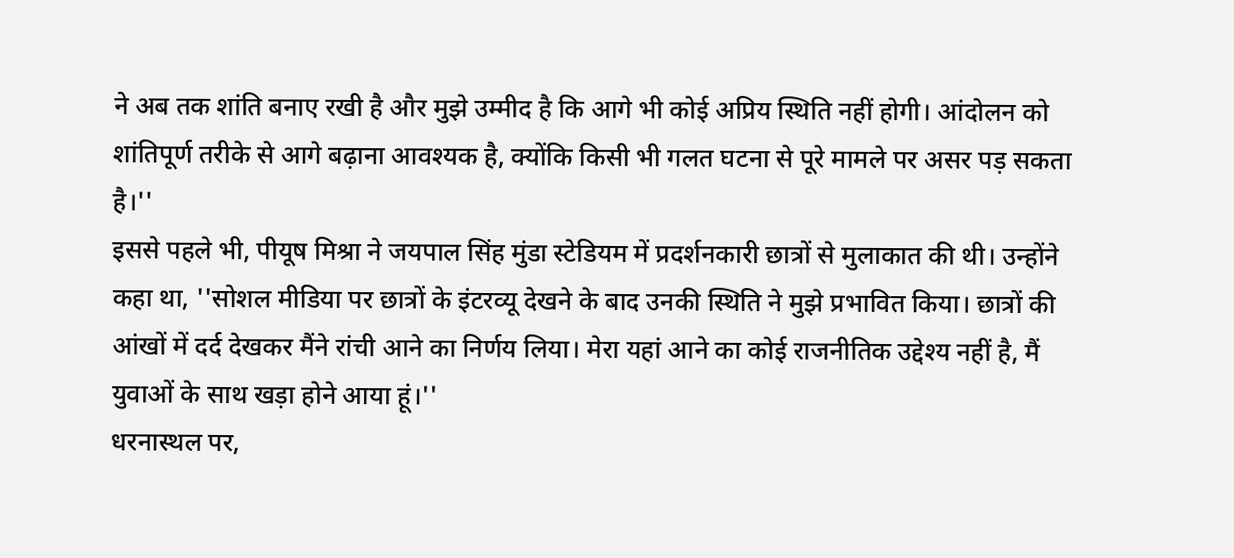ने अब तक शांति बनाए रखी है और मुझे उम्मीद है कि आगे भी कोई अप्रिय स्थिति नहीं होगी। आंदोलन को शांतिपूर्ण तरीके से आगे बढ़ाना आवश्यक है, क्योंकि किसी भी गलत घटना से पूरे मामले पर असर पड़ सकता है।''
इससे पहले भी, पीयूष मिश्रा ने जयपाल सिंह मुंडा स्टेडियम में प्रदर्शनकारी छात्रों से मुलाकात की थी। उन्होंने कहा था, ''सोशल मीडिया पर छात्रों के इंटरव्यू देखने के बाद उनकी स्थिति ने मुझे प्रभावित किया। छात्रों की आंखों में दर्द देखकर मैंने रांची आने का निर्णय लिया। मेरा यहां आने का कोई राजनीतिक उद्देश्य नहीं है, मैं युवाओं के साथ खड़ा होने आया हूं।''
धरनास्थल पर,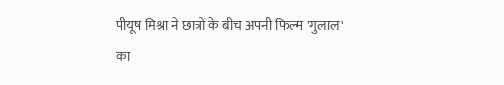पीयूष मिश्रा ने छात्रों के बीच अपनी फिल्म 'गुलाल' का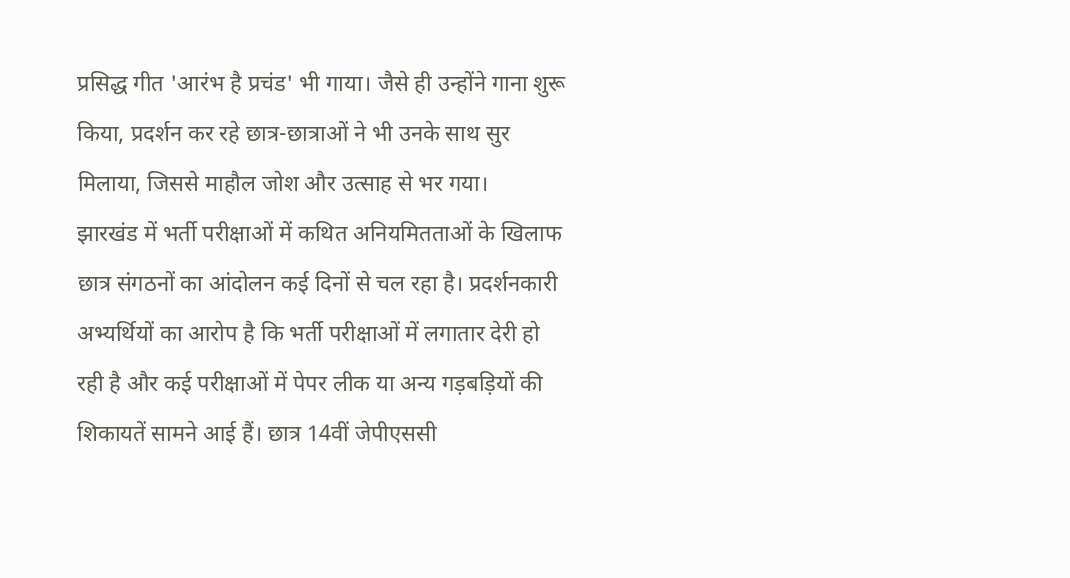प्रसिद्ध गीत 'आरंभ है प्रचंड' भी गाया। जैसे ही उन्होंने गाना शुरू किया, प्रदर्शन कर रहे छात्र-छात्राओं ने भी उनके साथ सुर मिलाया, जिससे माहौल जोश और उत्साह से भर गया।
झारखंड में भर्ती परीक्षाओं में कथित अनियमितताओं के खिलाफ छात्र संगठनों का आंदोलन कई दिनों से चल रहा है। प्रदर्शनकारी अभ्यर्थियों का आरोप है कि भर्ती परीक्षाओं में लगातार देरी हो रही है और कई परीक्षाओं में पेपर लीक या अन्य गड़बड़ियों की शिकायतें सामने आई हैं। छात्र 14वीं जेपीएससी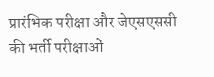प्रारंभिक परीक्षा और जेएसएससी की भर्ती परीक्षाओं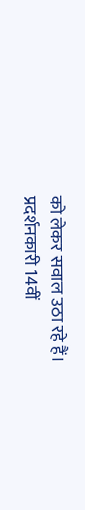को लेकर सवाल उठा रहे हैं।
प्रदर्शनकारी 14वीं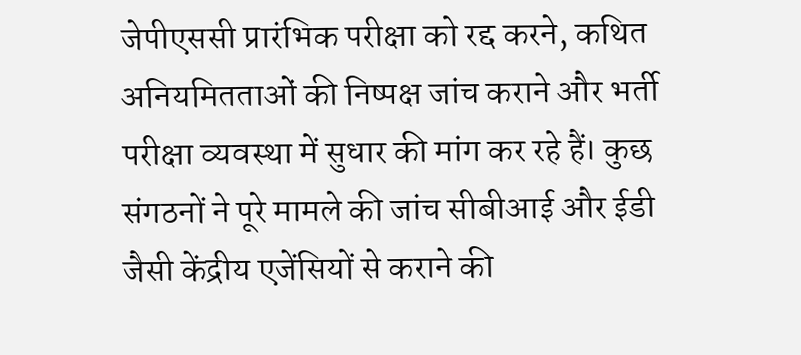जेपीएससी प्रारंभिक परीक्षा को रद्द करने, कथित अनियमितताओं की निष्पक्ष जांच कराने और भर्ती परीक्षा व्यवस्था में सुधार की मांग कर रहे हैं। कुछ संगठनों ने पूरे मामले की जांच सीबीआई और ईडी जैसी केंद्रीय एजेंसियों से कराने की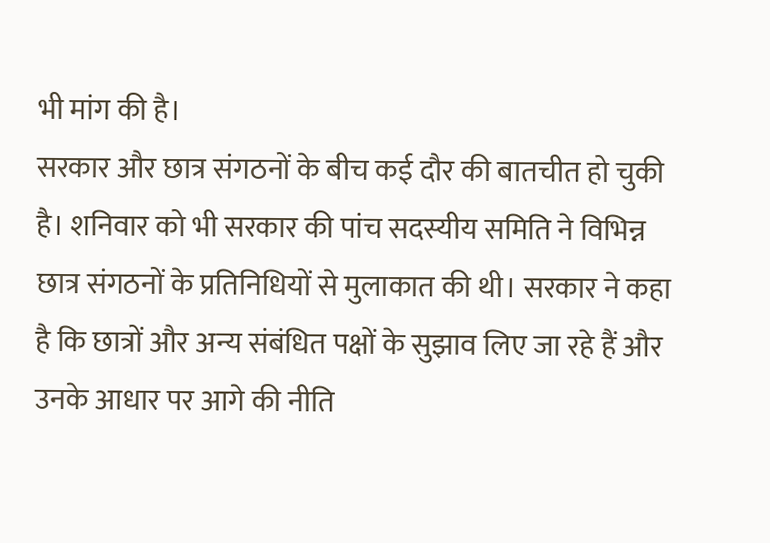भी मांग की है।
सरकार और छात्र संगठनों के बीच कई दौर की बातचीत हो चुकी है। शनिवार को भी सरकार की पांच सदस्यीय समिति ने विभिन्न छात्र संगठनों के प्रतिनिधियों से मुलाकात की थी। सरकार ने कहा है कि छात्रों और अन्य संबंधित पक्षों के सुझाव लिए जा रहे हैं और उनके आधार पर आगे की नीति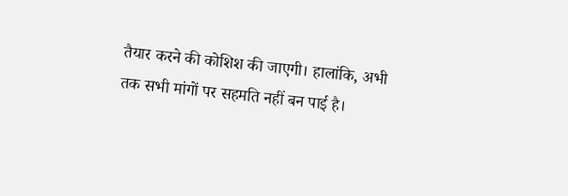तैयार करने की कोशिश की जाएगी। हालांकि, अभी तक सभी मांगों पर सहमति नहीं बन पाई है।